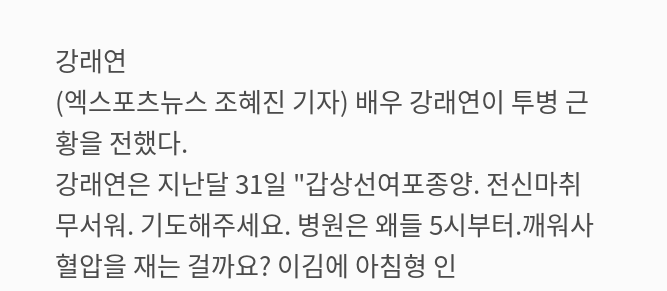강래연
(엑스포츠뉴스 조혜진 기자) 배우 강래연이 투병 근황을 전했다.
강래연은 지난달 31일 "갑상선여포종양. 전신마취 무서워. 기도해주세요. 병원은 왜들 5시부터.깨워사 혈압을 재는 걸까요? 이김에 아침형 인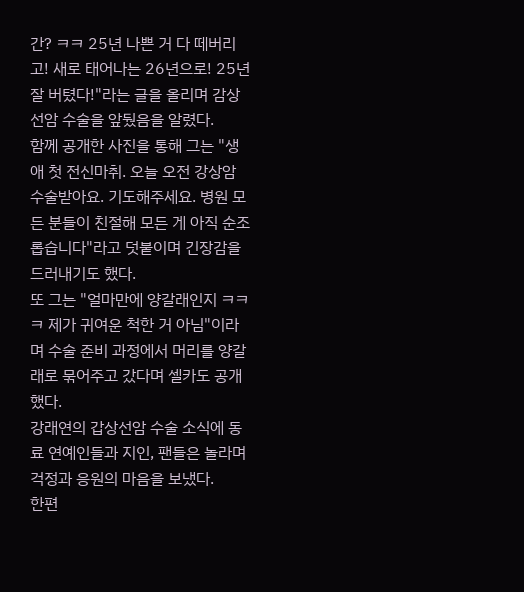간? ㅋㅋ 25년 나쁜 거 다 떼버리고! 새로 태어나는 26년으로! 25년 잘 버텼다!"라는 글을 올리며 감상선암 수술을 앞뒀음을 알렸다.
함께 공개한 사진을 통해 그는 "생애 첫 전신마취. 오늘 오전 강상암 수술받아요. 기도해주세요. 병원 모든 분들이 친절해 모든 게 아직 순조롭습니다"라고 덧붙이며 긴장감을 드러내기도 했다.
또 그는 "얼마만에 양갈래인지 ㅋㅋㅋ 제가 귀여운 척한 거 아님"이라며 수술 준비 과정에서 머리를 양갈래로 묶어주고 갔다며 셀카도 공개했다.
강래연의 갑상선암 수술 소식에 동료 연예인들과 지인, 팬들은 놀라며 걱정과 응원의 마음을 보냈다.
한편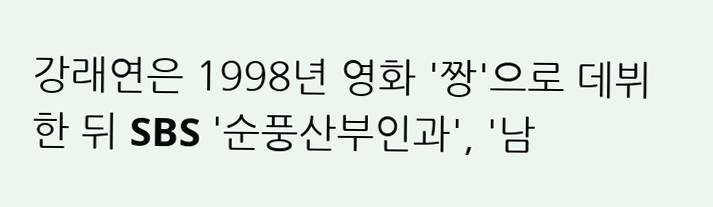강래연은 1998년 영화 '짱'으로 데뷔한 뒤 SBS '순풍산부인과', '남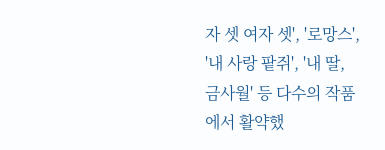자 셋 여자 셋', '로망스', '내 사랑 팥쥐', '내 딸, 금사월' 등 다수의 작품에서 활약했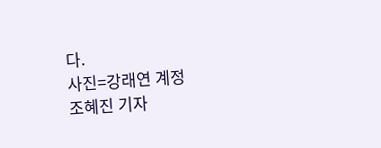다.
사진=강래연 계정
조혜진 기자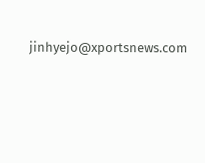jinhyejo@xportsnews.com